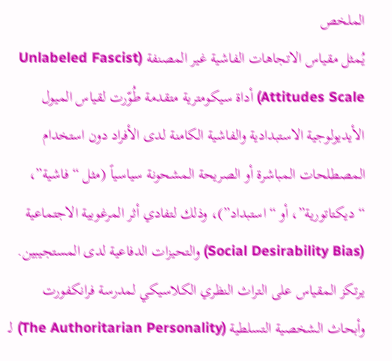الملخص
يُمثل مقياس الاتجاهات الفاشية غير المصنفة (Unlabeled Fascist Attitudes Scale) أداة سيكومترية متقدمة طُوّرت لقياس الميول الأيديولوجية الاستبدادية والفاشية الكامنة لدى الأفراد دون استخدام المصطلحات المباشرة أو الصريحة المشحونة سياسياً (مثل “فاشية”، “ديكتاتورية”، أو “استبداد”)، وذلك لتفادي أثر المرغوبية الاجتماعية (Social Desirability Bias) والتحيزات الدفاعية لدى المستجيبين. يرتكز المقياس على التراث النظري الكلاسيكي لمدرسة فرانكفورت وأبحاث الشخصية التسلطية (The Authoritarian Personality) لـ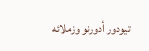تيودور أدورنو وزملائه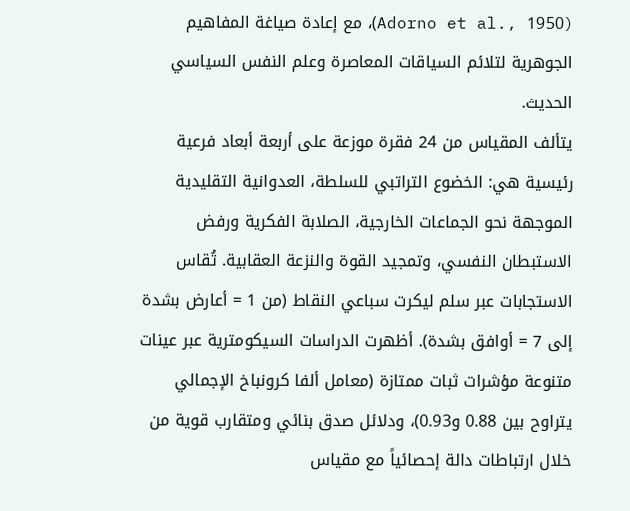(Adorno et al., 1950)، مع إعادة صياغة المفاهيم الجوهرية لتلائم السياقات المعاصرة وعلم النفس السياسي الحديث.
يتألف المقياس من 24 فقرة موزعة على أربعة أبعاد فرعية رئيسية هي: الخضوع التراتبي للسلطة، العدوانية التقليدية الموجهة نحو الجماعات الخارجية، الصلابة الفكرية ورفض الاستبطان النفسي، وتمجيد القوة والنزعة العقابية. تُقاس الاستجابات عبر سلم ليكرت سباعي النقاط (من 1 = أعارض بشدة إلى 7 = أوافق بشدة). أظهرت الدراسات السيكومترية عبر عينات متنوعة مؤشرات ثبات ممتازة (معامل ألفا كرونباخ الإجمالي يتراوح بين 0.88 و0.93)، ودلائل صدق بنائي ومتقارب قوية من خلال ارتباطات دالة إحصائياً مع مقياس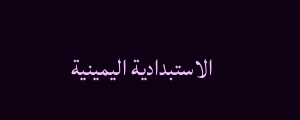الاستبدادية اليمينية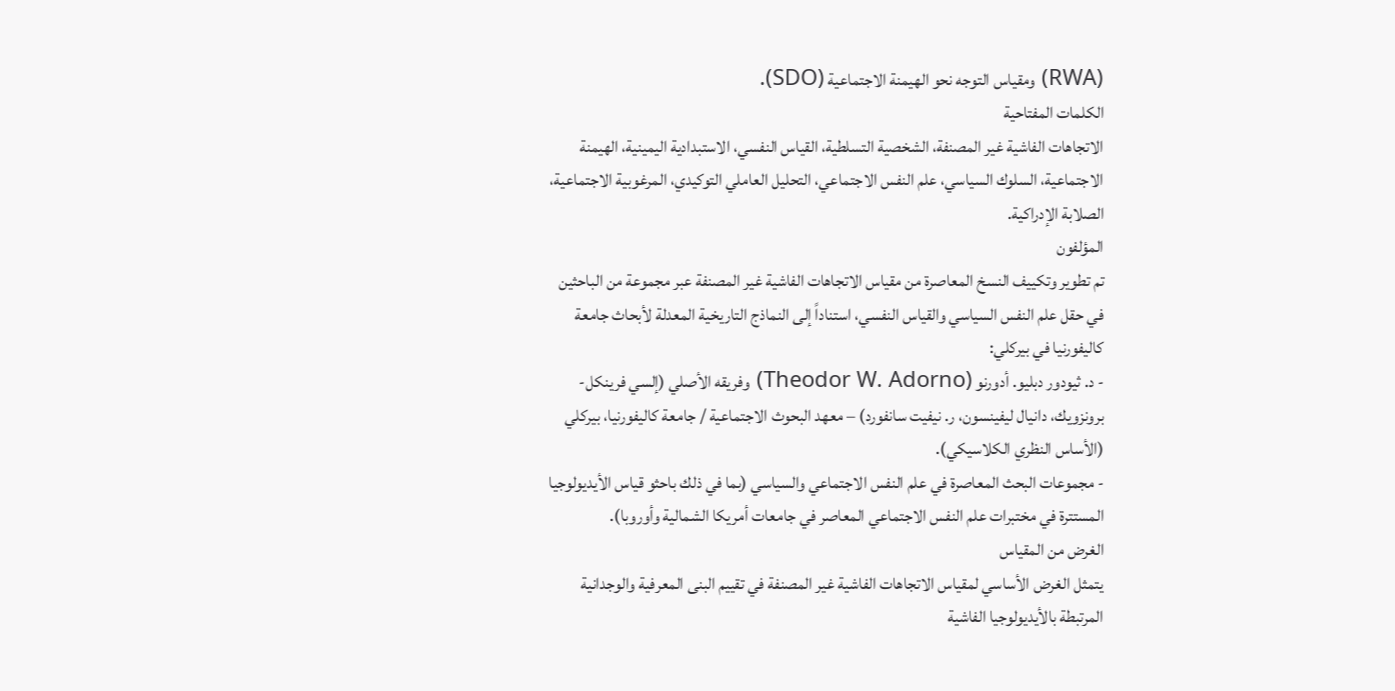(RWA) ومقياس التوجه نحو الهيمنة الاجتماعية (SDO).
الكلمات المفتاحية
الاتجاهات الفاشية غير المصنفة، الشخصية التسلطية، القياس النفسي، الاستبدادية اليمينية، الهيمنة الاجتماعية، السلوك السياسي، علم النفس الاجتماعي، التحليل العاملي التوكيدي، المرغوبية الاجتماعية، الصلابة الإدراكية.
المؤلفون
تم تطوير وتكييف النسخ المعاصرة من مقياس الاتجاهات الفاشية غير المصنفة عبر مجموعة من الباحثين في حقل علم النفس السياسي والقياس النفسي، استناداً إلى النماذج التاريخية المعدلة لأبحاث جامعة كاليفورنيا في بيركلي:
- د. ثيودور دبليو. أدورنو (Theodor W. Adorno) وفريقه الأصلي (إلسي فرينكل-برونزويك، دانيال ليفينسون، ر. نيفيت سانفورد) – معهد البحوث الاجتماعية / جامعة كاليفورنيا، بيركلي (الأساس النظري الكلاسيكي).
- مجموعات البحث المعاصرة في علم النفس الاجتماعي والسياسي (بما في ذلك باحثو قياس الأيديولوجيا المستترة في مختبرات علم النفس الاجتماعي المعاصر في جامعات أمريكا الشمالية وأوروبا).
الغرض من المقياس
يتمثل الغرض الأساسي لمقياس الاتجاهات الفاشية غير المصنفة في تقييم البنى المعرفية والوجدانية المرتبطة بالأيديولوجيا الفاشية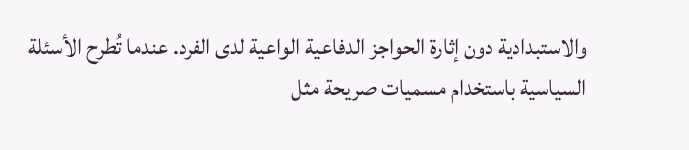والاستبدادية دون إثارة الحواجز الدفاعية الواعية لدى الفرد. عندما تُطرح الأسئلة السياسية باستخدام مسميات صريحة مثل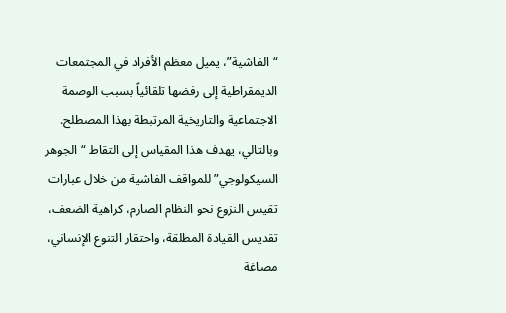“الفاشية”، يميل معظم الأفراد في المجتمعات الديمقراطية إلى رفضها تلقائياً بسبب الوصمة الاجتماعية والتاريخية المرتبطة بهذا المصطلح. وبالتالي، يهدف هذا المقياس إلى التقاط “الجوهر السيكولوجي” للمواقف الفاشية من خلال عبارات تقيس النزوع نحو النظام الصارم، كراهية الضعف، تقديس القيادة المطلقة، واحتقار التنوع الإنساني، مصاغة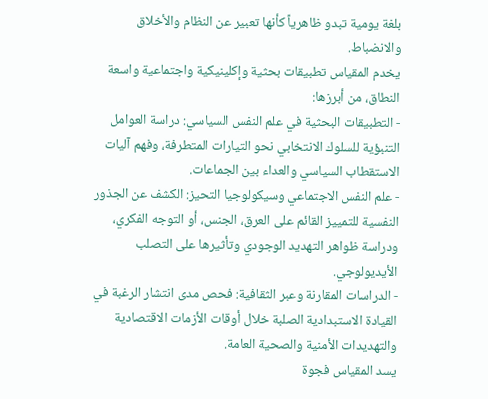بلغة يومية تبدو ظاهرياً كأنها تعبير عن النظام والأخلاق والانضباط.
يخدم المقياس تطبيقات بحثية وإكلينيكية واجتماعية واسعة النطاق، من أبرزها:
- التطبيقات البحثية في علم النفس السياسي: دراسة العوامل التنبؤية للسلوك الانتخابي نحو التيارات المتطرفة، وفهم آليات الاستقطاب السياسي والعداء بين الجماعات.
- علم النفس الاجتماعي وسيكولوجيا التحيز: الكشف عن الجذور النفسية للتمييز القائم على العرق، الجنس، أو التوجه الفكري، ودراسة ظواهر التهديد الوجودي وتأثيرها على التصلب الأيديولوجي.
- الدراسات المقارنة وعبر الثقافية: فحص مدى انتشار الرغبة في القيادة الاستبدادية الصلبة خلال أوقات الأزمات الاقتصادية والتهديدات الأمنية والصحية العامة.
يسد المقياس فجوة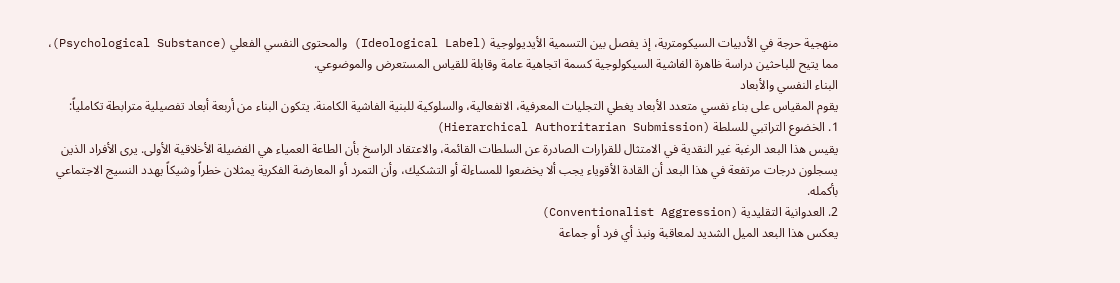منهجية حرجة في الأدبيات السيكومترية، إذ يفصل بين التسمية الأيديولوجية (Ideological Label) والمحتوى النفسي الفعلي (Psychological Substance)، مما يتيح للباحثين دراسة ظاهرة الفاشية السيكولوجية كسمة اتجاهية عامة وقابلة للقياس المستعرض والموضوعي.
البناء النفسي والأبعاد
يقوم المقياس على بناء نفسي متعدد الأبعاد يغطي التجليات المعرفية، الانفعالية، والسلوكية للبنية الفاشية الكامنة. يتكون البناء من أربعة أبعاد تفصيلية مترابطة تكاملياً:
1. الخضوع التراتبي للسلطة (Hierarchical Authoritarian Submission)
يقيس هذا البعد الرغبة غير النقدية في الامتثال للقرارات الصادرة عن السلطات القائمة، والاعتقاد الراسخ بأن الطاعة العمياء هي الفضيلة الأخلاقية الأولى. يرى الأفراد الذين يسجلون درجات مرتفعة في هذا البعد أن القادة الأقوياء يجب ألا يخضعوا للمساءلة أو التشكيك، وأن التمرد أو المعارضة الفكرية يمثلان خطراً وشيكاً يهدد النسيج الاجتماعي بأكمله.
2. العدوانية التقليدية (Conventionalist Aggression)
يعكس هذا البعد الميل الشديد لمعاقبة ونبذ أي فرد أو جماعة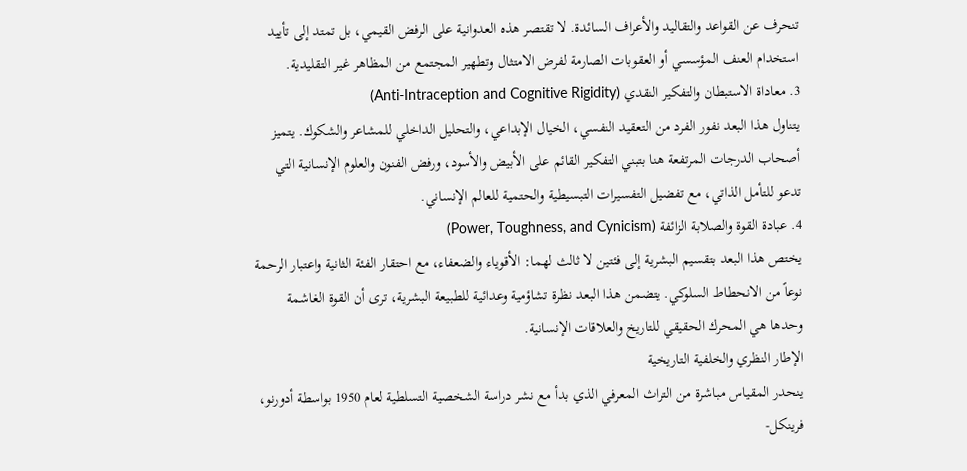تنحرف عن القواعد والتقاليد والأعراف السائدة. لا تقتصر هذه العدوانية على الرفض القيمي، بل تمتد إلى تأييد استخدام العنف المؤسسي أو العقوبات الصارمة لفرض الامتثال وتطهير المجتمع من المظاهر غير التقليدية.
3. معاداة الاستبطان والتفكير النقدي (Anti-Intraception and Cognitive Rigidity)
يتناول هذا البعد نفور الفرد من التعقيد النفسي، الخيال الإبداعي، والتحليل الداخلي للمشاعر والشكوك. يتميز أصحاب الدرجات المرتفعة هنا بتبني التفكير القائم على الأبيض والأسود، ورفض الفنون والعلوم الإنسانية التي تدعو للتأمل الذاتي، مع تفضيل التفسيرات التبسيطية والحتمية للعالم الإنساني.
4. عبادة القوة والصلابة الزائفة (Power, Toughness, and Cynicism)
يختص هذا البعد بتقسيم البشرية إلى فئتين لا ثالث لهما: الأقوياء والضعفاء، مع احتقار الفئة الثانية واعتبار الرحمة نوعاً من الانحطاط السلوكي. يتضمن هذا البعد نظرة تشاؤمية وعدائية للطبيعة البشرية، ترى أن القوة الغاشمة وحدها هي المحرك الحقيقي للتاريخ والعلاقات الإنسانية.
الإطار النظري والخلفية التاريخية
ينحدر المقياس مباشرة من التراث المعرفي الذي بدأ مع نشر دراسة الشخصية التسلطية لعام 1950 بواسطة أدورنو، فرينكل-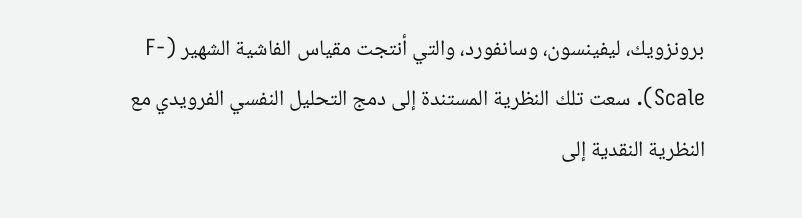برونزويك، ليفينسون، وسانفورد، والتي أنتجت مقياس الفاشية الشهير (F-Scale). سعت تلك النظرية المستندة إلى دمج التحليل النفسي الفرويدي مع النظرية النقدية إلى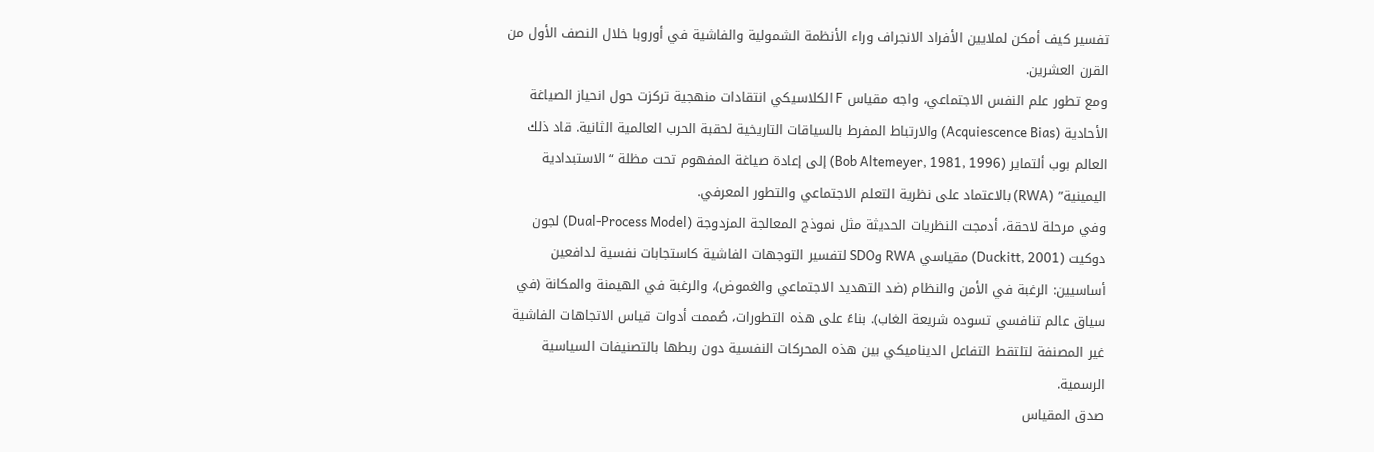تفسير كيف أمكن لملايين الأفراد الانجراف وراء الأنظمة الشمولية والفاشية في أوروبا خلال النصف الأول من القرن العشرين.
ومع تطور علم النفس الاجتماعي، واجه مقياس F الكلاسيكي انتقادات منهجية تركزت حول انحياز الصياغة الأحادية (Acquiescence Bias) والارتباط المفرط بالسياقات التاريخية لحقبة الحرب العالمية الثانية. قاد ذلك العالم بوب ألتماير (Bob Altemeyer, 1981, 1996) إلى إعادة صياغة المفهوم تحت مظلة “الاستبدادية اليمينية” (RWA) بالاعتماد على نظرية التعلم الاجتماعي والتطور المعرفي.
وفي مرحلة لاحقة، أدمجت النظريات الحديثة مثل نموذج المعالجة المزدوجة (Dual-Process Model) لجون دوكيت (Duckitt, 2001) مقياسي RWA وSDO لتفسير التوجهات الفاشية كاستجابات نفسية لدافعين أساسيين: الرغبة في الأمن والنظام (ضد التهديد الاجتماعي والغموض)، والرغبة في الهيمنة والمكانة (في سياق عالم تنافسي تسوده شريعة الغاب). بناءً على هذه التطورات، صُممت أدوات قياس الاتجاهات الفاشية غير المصنفة لتلتقط التفاعل الديناميكي بين هذه المحركات النفسية دون ربطها بالتصنيفات السياسية الرسمية.
صدق المقياس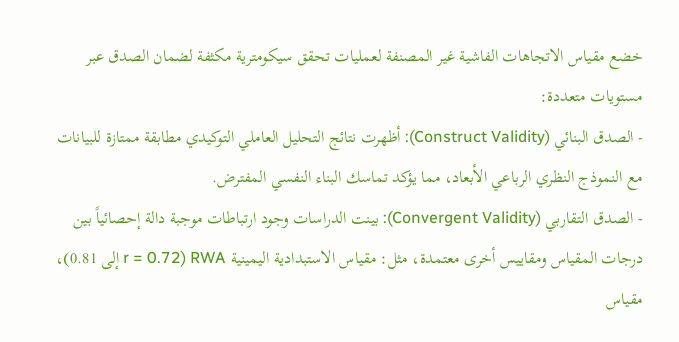خضع مقياس الاتجاهات الفاشية غير المصنفة لعمليات تحقق سيكومترية مكثفة لضمان الصدق عبر مستويات متعددة:
- الصدق البنائي (Construct Validity): أظهرت نتائج التحليل العاملي التوكيدي مطابقة ممتازة للبيانات مع النموذج النظري الرباعي الأبعاد، مما يؤكد تماسك البناء النفسي المفترض.
- الصدق التقاربي (Convergent Validity): بينت الدراسات وجود ارتباطات موجبة دالة إحصائياً بين درجات المقياس ومقاييس أخرى معتمدة، مثل: مقياس الاستبدادية اليمينية RWA (r = 0.72 إلى 0.81)، مقياس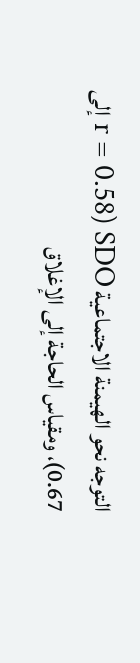التوجه نحو الهيمنة الاجتماعية SDO (r = 0.58 إلى 0.67)، ومقياس الحاجة إلى الإغلاق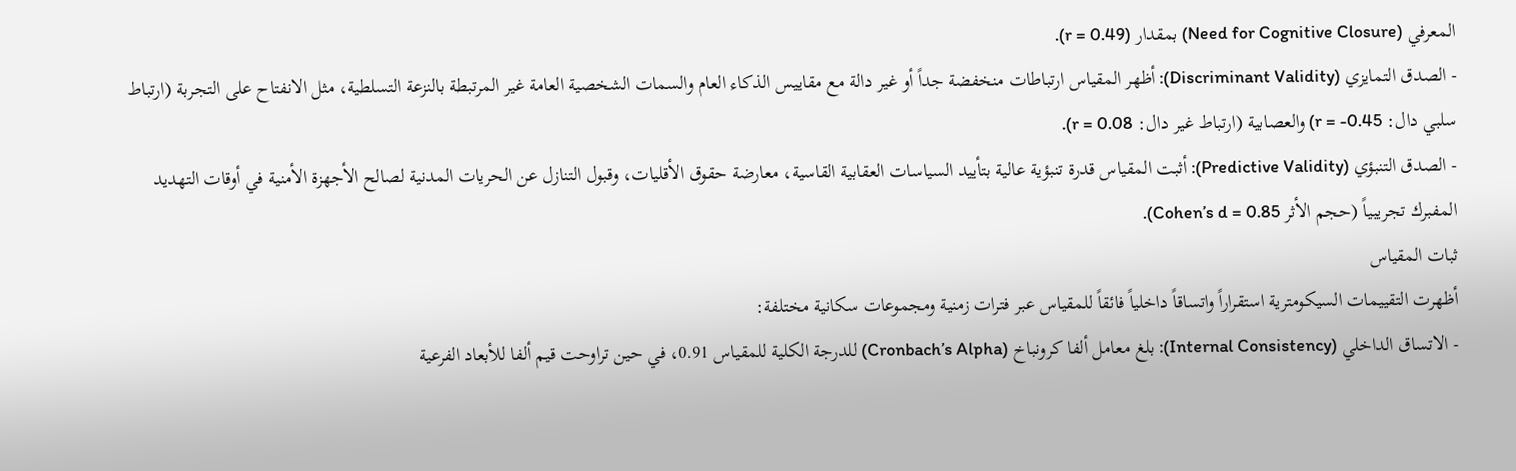المعرفي (Need for Cognitive Closure) بمقدار (r = 0.49).
- الصدق التمايزي (Discriminant Validity): أظهر المقياس ارتباطات منخفضة جداً أو غير دالة مع مقاييس الذكاء العام والسمات الشخصية العامة غير المرتبطة بالنزعة التسلطية، مثل الانفتاح على التجربة (ارتباط سلبي دال: r = -0.45) والعصابية (ارتباط غير دال: r = 0.08).
- الصدق التنبؤي (Predictive Validity): أثبت المقياس قدرة تنبؤية عالية بتأييد السياسات العقابية القاسية، معارضة حقوق الأقليات، وقبول التنازل عن الحريات المدنية لصالح الأجهزة الأمنية في أوقات التهديد المفبرك تجريبياً (حجم الأثر Cohen’s d = 0.85).
ثبات المقياس
أظهرت التقييمات السيكومترية استقراراً واتساقاً داخلياً فائقاً للمقياس عبر فترات زمنية ومجموعات سكانية مختلفة:
- الاتساق الداخلي (Internal Consistency): بلغ معامل ألفا كرونباخ (Cronbach’s Alpha) للدرجة الكلية للمقياس 0.91، في حين تراوحت قيم ألفا للأبعاد الفرعية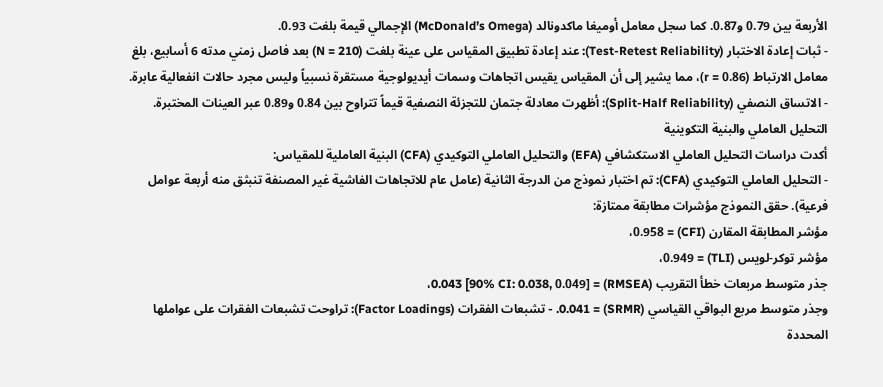الأربعة بين 0.79 و0.87. كما سجل معامل أوميغا ماكدونالد (McDonald’s Omega) الإجمالي قيمة بلغت 0.93.
- ثبات إعادة الاختبار (Test-Retest Reliability): عند إعادة تطبيق المقياس على عينة بلغت (N = 210) بعد فاصل زمني مدته 6 أسابيع، بلغ معامل الارتباط (r = 0.86)، مما يشير إلى أن المقياس يقيس اتجاهات وسمات أيديولوجية مستقرة نسبياً وليس مجرد حالات انفعالية عابرة.
- الاتساق النصفي (Split-Half Reliability): أظهرت معادلة جتمان للتجزئة النصفية قيماً تتراوح بين 0.84 و0.89 عبر العينات المختبرة.
التحليل العاملي والبنية التكوينية
أكدت دراسات التحليل العاملي الاستكشافي (EFA) والتحليل العاملي التوكيدي (CFA) البنية العاملية للمقياس:
- التحليل العاملي التوكيدي (CFA): تم اختبار نموذج من الدرجة الثانية (عامل عام للاتجاهات الفاشية غير المصنفة تنبثق منه أربعة عوامل فرعية). حقق النموذج مؤشرات مطابقة ممتازة:
مؤشر المطابقة المقارن (CFI) = 0.958،
مؤشر توكر-لويس (TLI) = 0.949،
جذر متوسط مربعات خطأ التقريب (RMSEA) = 0.043 [90% CI: 0.038, 0.049]،
وجذر متوسط مربع البواقي القياسي (SRMR) = 0.041. - تشبعات الفقرات (Factor Loadings): تراوحت تشبعات الفقرات على عواملها المحددة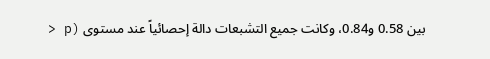بين 0.58 و0.84، وكانت جميع التشبعات دالة إحصائياً عند مستوى (p <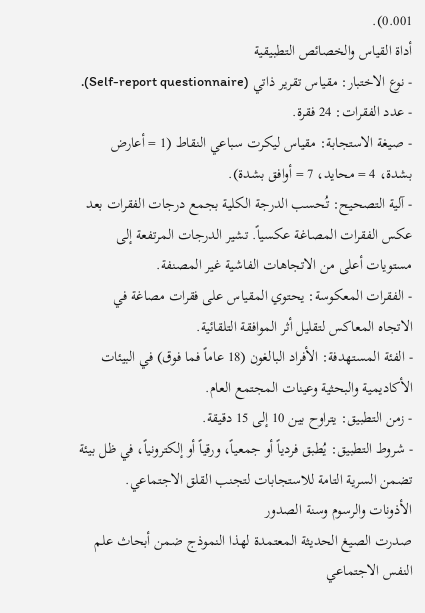0.001).
أداة القياس والخصائص التطبيقية
- نوع الاختبار: مقياس تقرير ذاتي (Self-report questionnaire).
- عدد الفقرات: 24 فقرة.
- صيغة الاستجابة: مقياس ليكرت سباعي النقاط (1 = أعارض بشدة، 4 = محايد، 7 = أوافق بشدة).
- آلية التصحيح: تُحسب الدرجة الكلية بجمع درجات الفقرات بعد عكس الفقرات المصاغة عكسياً. تشير الدرجات المرتفعة إلى مستويات أعلى من الاتجاهات الفاشية غير المصنفة.
- الفقرات المعكوسة: يحتوي المقياس على فقرات مصاغة في الاتجاه المعاكس لتقليل أثر الموافقة التلقائية.
- الفئة المستهدفة: الأفراد البالغون (18 عاماً فما فوق) في البيئات الأكاديمية والبحثية وعينات المجتمع العام.
- زمن التطبيق: يتراوح بين 10 إلى 15 دقيقة.
- شروط التطبيق: يُطبق فردياً أو جمعياً، ورقياً أو إلكترونياً، في ظل بيئة تضمن السرية التامة للاستجابات لتجنب القلق الاجتماعي.
الأذونات والرسوم وسنة الصدور
صدرت الصيغ الحديثة المعتمدة لهذا النموذج ضمن أبحاث علم النفس الاجتماعي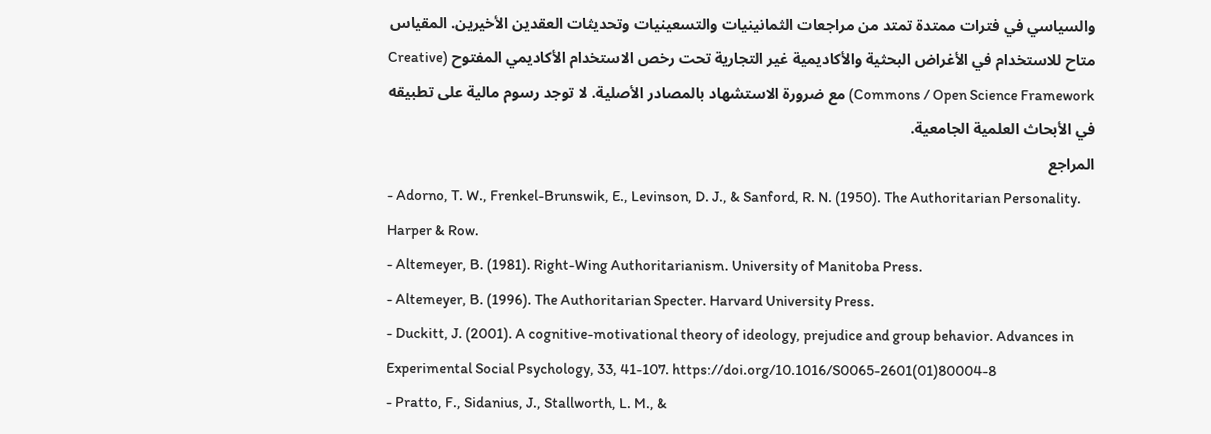والسياسي في فترات ممتدة تمتد من مراجعات الثمانينيات والتسعينيات وتحديثات العقدين الأخيرين. المقياس متاح للاستخدام في الأغراض البحثية والأكاديمية غير التجارية تحت رخص الاستخدام الأكاديمي المفتوح (Creative Commons / Open Science Framework) مع ضرورة الاستشهاد بالمصادر الأصلية. لا توجد رسوم مالية على تطبيقه في الأبحاث العلمية الجامعية.
المراجع
- Adorno, T. W., Frenkel-Brunswik, E., Levinson, D. J., & Sanford, R. N. (1950). The Authoritarian Personality. Harper & Row.
- Altemeyer, B. (1981). Right-Wing Authoritarianism. University of Manitoba Press.
- Altemeyer, B. (1996). The Authoritarian Specter. Harvard University Press.
- Duckitt, J. (2001). A cognitive-motivational theory of ideology, prejudice and group behavior. Advances in Experimental Social Psychology, 33, 41-107. https://doi.org/10.1016/S0065-2601(01)80004-8
- Pratto, F., Sidanius, J., Stallworth, L. M., &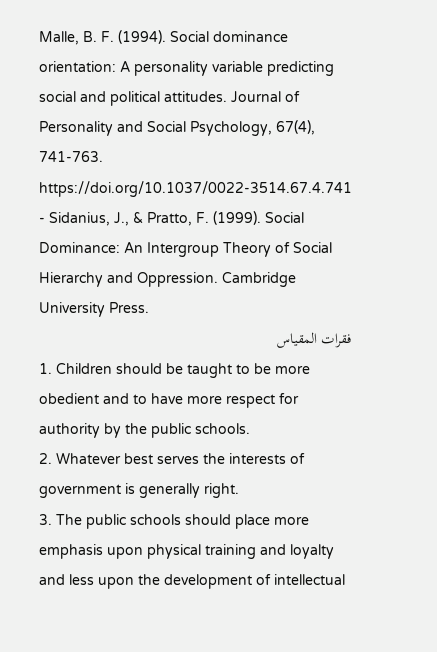Malle, B. F. (1994). Social dominance orientation: A personality variable predicting social and political attitudes. Journal of Personality and Social Psychology, 67(4), 741-763. https://doi.org/10.1037/0022-3514.67.4.741
- Sidanius, J., & Pratto, F. (1999). Social Dominance: An Intergroup Theory of Social Hierarchy and Oppression. Cambridge University Press.
فقرات المقياس
1. Children should be taught to be more obedient and to have more respect for authority by the public schools.
2. Whatever best serves the interests of government is generally right.
3. The public schools should place more emphasis upon physical training and loyalty and less upon the development of intellectual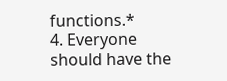functions.*
4. Everyone should have the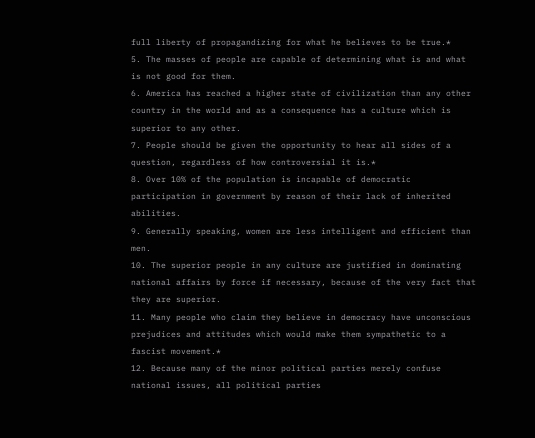full liberty of propagandizing for what he believes to be true.*
5. The masses of people are capable of determining what is and what is not good for them.
6. America has reached a higher state of civilization than any other country in the world and as a consequence has a culture which is superior to any other.
7. People should be given the opportunity to hear all sides of a question, regardless of how controversial it is.*
8. Over 10% of the population is incapable of democratic participation in government by reason of their lack of inherited abilities.
9. Generally speaking, women are less intelligent and efficient than men.
10. The superior people in any culture are justified in dominating national affairs by force if necessary, because of the very fact that they are superior.
11. Many people who claim they believe in democracy have unconscious prejudices and attitudes which would make them sympathetic to a fascist movement.*
12. Because many of the minor political parties merely confuse national issues, all political parties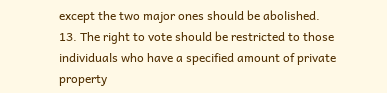except the two major ones should be abolished.
13. The right to vote should be restricted to those individuals who have a specified amount of private property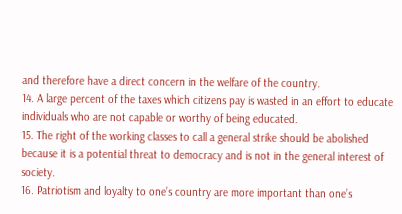and therefore have a direct concern in the welfare of the country.
14. A large percent of the taxes which citizens pay is wasted in an effort to educate individuals who are not capable or worthy of being educated.
15. The right of the working classes to call a general strike should be abolished because it is a potential threat to democracy and is not in the general interest of society.
16. Patriotism and loyalty to one’s country are more important than one’s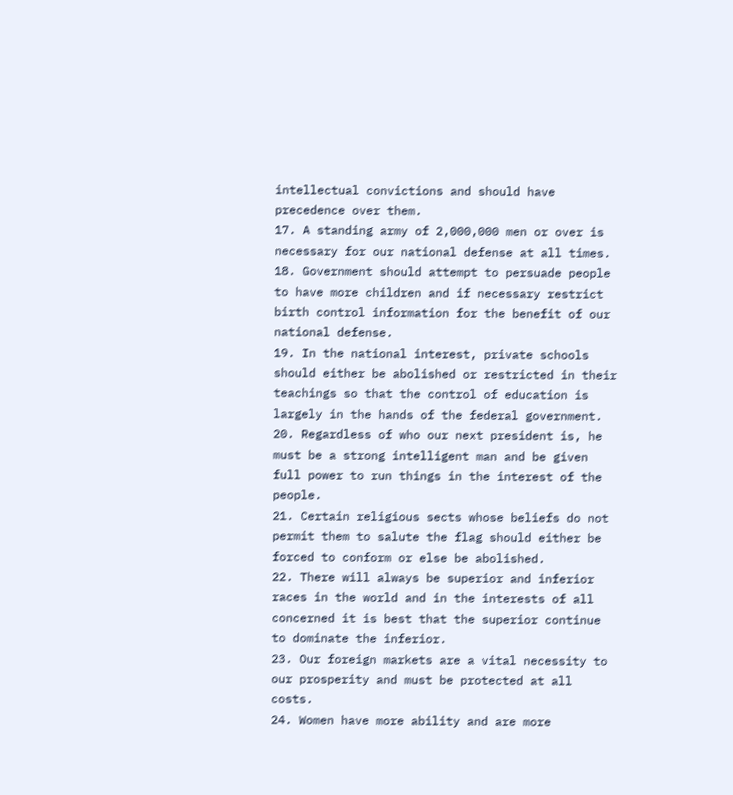intellectual convictions and should have precedence over them.
17. A standing army of 2,000,000 men or over is necessary for our national defense at all times.
18. Government should attempt to persuade people to have more children and if necessary restrict birth control information for the benefit of our national defense.
19. In the national interest, private schools should either be abolished or restricted in their teachings so that the control of education is largely in the hands of the federal government.
20. Regardless of who our next president is, he must be a strong intelligent man and be given full power to run things in the interest of the people.
21. Certain religious sects whose beliefs do not permit them to salute the flag should either be forced to conform or else be abolished.
22. There will always be superior and inferior races in the world and in the interests of all concerned it is best that the superior continue to dominate the inferior.
23. Our foreign markets are a vital necessity to our prosperity and must be protected at all costs.
24. Women have more ability and are more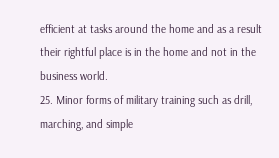efficient at tasks around the home and as a result their rightful place is in the home and not in the business world.
25. Minor forms of military training such as drill, marching, and simple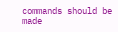commands should be made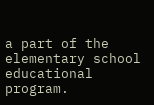a part of the elementary school educational program.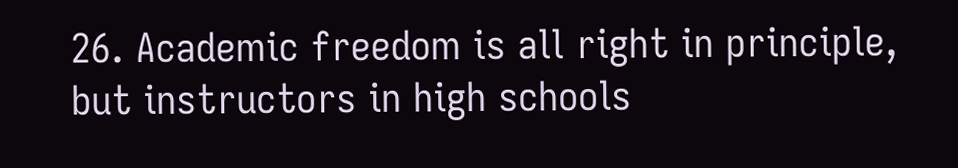26. Academic freedom is all right in principle, but instructors in high schools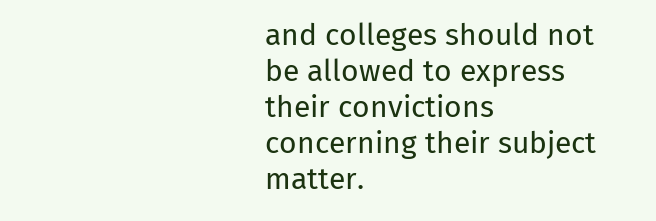and colleges should not be allowed to express their convictions concerning their subject matter.